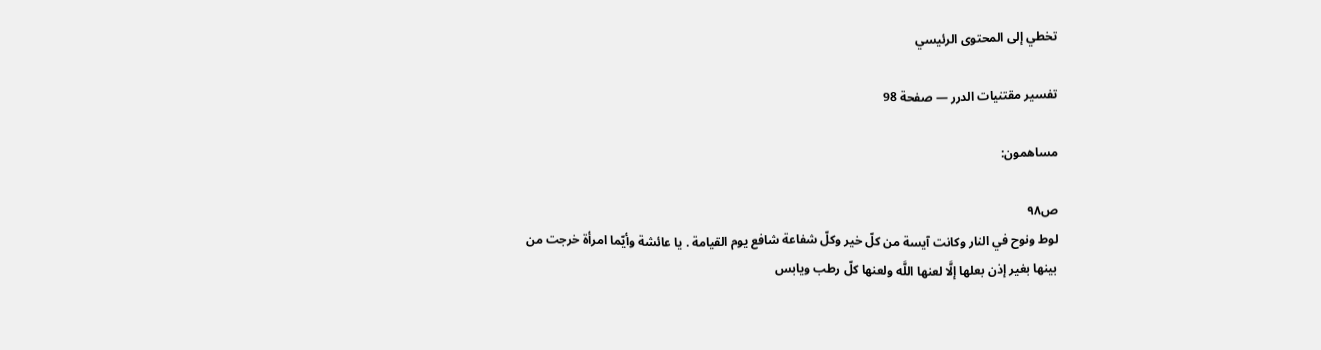تخطي إلى المحتوى الرئيسي

تفسير مقتنيات الدرر — صفحة 98

مساهمون:

ص٩٨
لوط ونوح في النار وكانت آيسة من كلّ خير وكلّ شفاعة شافع يوم القيامة . يا عائشة وأيّما امرأة خرجت من بينها بغير إذن بعلها إلَّا لعنها اللَّه ولعنها كلّ رطب ويابس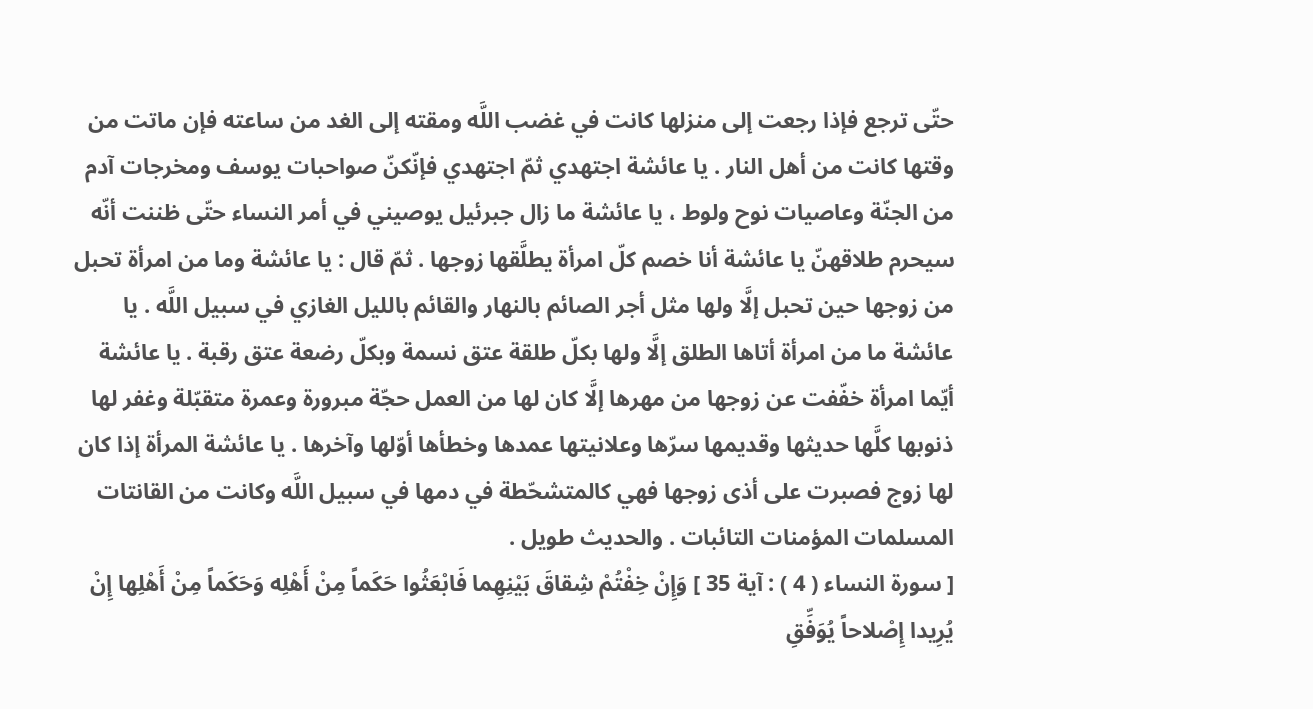حتّى ترجع فإذا رجعت إلى منزلها كانت في غضب اللَّه ومقته إلى الغد من ساعته فإن ماتت من وقتها كانت من أهل النار . يا عائشة اجتهدي ثمّ اجتهدي فإنّكنّ صواحبات يوسف ومخرجات آدم من الجنّة وعاصيات نوح ولوط ، يا عائشة ما زال جبرئيل يوصيني في أمر النساء حتّى ظننت أنّه سيحرم طلاقهنّ يا عائشة أنا خصم كلّ امرأة يطلَّقها زوجها . ثمّ قال : يا عائشة وما من امرأة تحبل من زوجها حين تحبل إلَّا ولها مثل أجر الصائم بالنهار والقائم بالليل الغازي في سبيل اللَّه . يا عائشة ما من امرأة أتاها الطلق إلَّا ولها بكلّ طلقة عتق نسمة وبكلّ رضعة عتق رقبة . يا عائشة أيّما امرأة خفّفت عن زوجها من مهرها إلَّا كان لها من العمل حجّة مبرورة وعمرة متقبّلة وغفر لها ذنوبها كلَّها حديثها وقديمها سرّها وعلانيتها عمدها وخطأها أوّلها وآخرها . يا عائشة المرأة إذا كان لها زوج فصبرت على أذى زوجها فهي كالمتشحّطة في دمها في سبيل اللَّه وكانت من القانتات المسلمات المؤمنات التائبات . والحديث طويل .
[ سورة النساء ( 4 ) : آية 35 ] وَإِنْ خِفْتُمْ شِقاقَ بَيْنِهِما فَابْعَثُوا حَكَماً مِنْ أَهْلِه وَحَكَماً مِنْ أَهْلِها إِنْ يُرِيدا إِصْلاحاً يُوَفِّقِ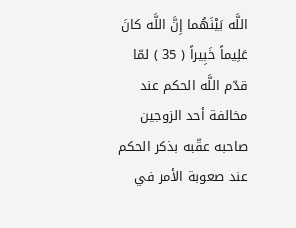اللَّه بَيْنَهُما إِنَّ اللَّه كانَ عَلِيماً خَبِيراً ( 35 ) لمّا قدّم اللَّه الحكم عند مخالفة أحد الزوجين صاحبه عقّبه بذكر الحكم عند صعوبة الأمر في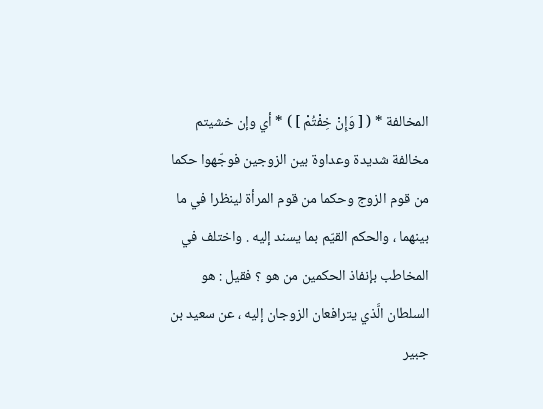المخالفة * ( [ وَإِنْ خِفْتُمْ ] ) * أي وإن خشيتم مخالفة شديدة وعداوة بين الزوجين فوجّهوا حكما من قوم الزوج وحكما من قوم المرأة لينظرا في ما بينهما ، والحكم القيّم بما يسند إليه . واختلف في المخاطب بإنفاذ الحكمين من هو ؟ فقيل : هو السلطان الَّذي يترافعان الزوجان إليه ، عن سعيد بن جبير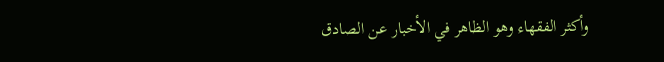وأكثر الفقهاء وهو الظاهر في الأخبار عن الصادق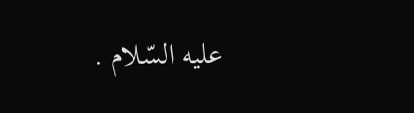عليه السّلام .